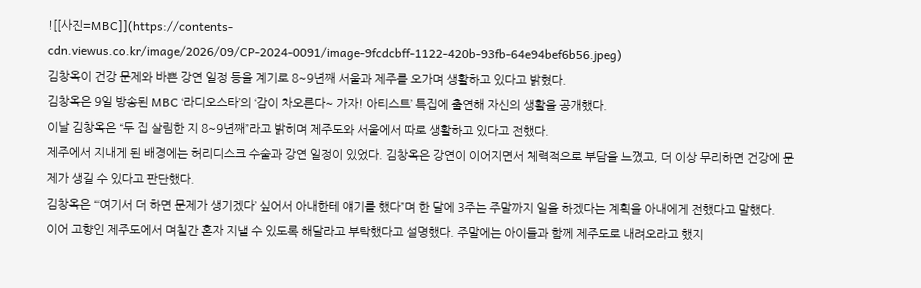![[사진=MBC]](https://contents-cdn.viewus.co.kr/image/2026/09/CP-2024-0091/image-9fcdcbff-1122-420b-93fb-64e94bef6b56.jpeg)
김창옥이 건강 문제와 바쁜 강연 일정 등을 계기로 8~9년째 서울과 제주를 오가며 생활하고 있다고 밝혔다.
김창옥은 9일 방송된 MBC ‘라디오스타’의 ‘감이 차오른다~ 가자! 아티스트’ 특집에 출연해 자신의 생활을 공개했다.
이날 김창옥은 “두 집 살림한 지 8~9년째”라고 밝히며 제주도와 서울에서 따로 생활하고 있다고 전했다.
제주에서 지내게 된 배경에는 허리디스크 수술과 강연 일정이 있었다. 김창옥은 강연이 이어지면서 체력적으로 부담을 느꼈고, 더 이상 무리하면 건강에 문제가 생길 수 있다고 판단했다.
김창옥은 “‘여기서 더 하면 문제가 생기겠다’ 싶어서 아내한테 얘기를 했다”며 한 달에 3주는 주말까지 일을 하겠다는 계획을 아내에게 전했다고 말했다.
이어 고향인 제주도에서 며칠간 혼자 지낼 수 있도록 해달라고 부탁했다고 설명했다. 주말에는 아이들과 함께 제주도로 내려오라고 했지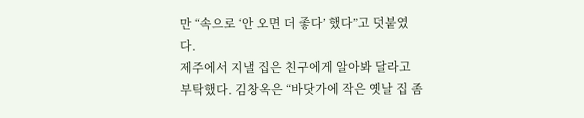만 “속으로 ‘안 오면 더 좋다’ 했다”고 덧붙였다.
제주에서 지낼 집은 친구에게 알아봐 달라고 부탁했다. 김창옥은 “바닷가에 작은 옛날 집 좀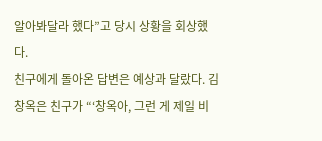알아봐달라 했다”고 당시 상황을 회상했다.
친구에게 돌아온 답변은 예상과 달랐다. 김창옥은 친구가 “‘창옥아, 그런 게 제일 비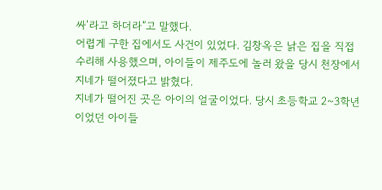싸’라고 하더라”고 말했다.
어렵게 구한 집에서도 사건이 있었다. 김창옥은 낡은 집을 직접 수리해 사용했으며, 아이들이 제주도에 놀러 왔을 당시 천장에서 지네가 떨어졌다고 밝혔다.
지네가 떨어진 곳은 아이의 얼굴이었다. 당시 초등학교 2~3학년이었던 아이들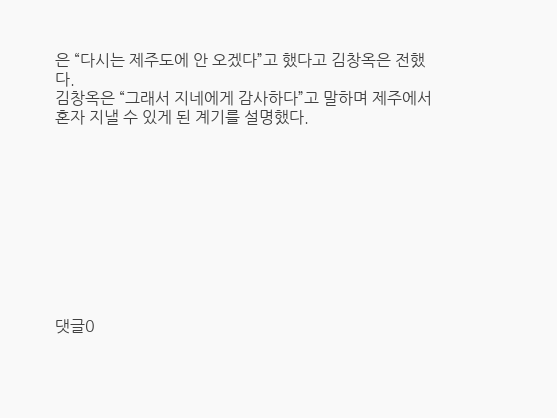은 “다시는 제주도에 안 오겠다”고 했다고 김창옥은 전했다.
김창옥은 “그래서 지네에게 감사하다”고 말하며 제주에서 혼자 지낼 수 있게 된 계기를 설명했다.










댓글0